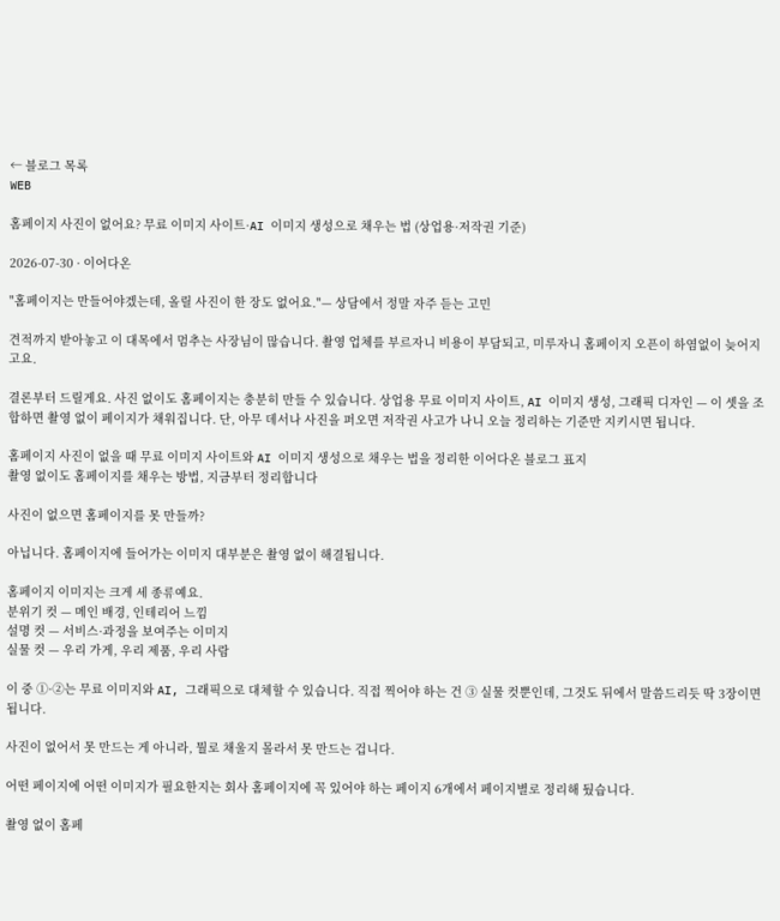← 블로그 목록
WEB

홈페이지 사진이 없어요? 무료 이미지 사이트·AI 이미지 생성으로 채우는 법 (상업용·저작권 기준)

2026-07-30 · 이어다온

"홈페이지는 만들어야겠는데, 올릴 사진이 한 장도 없어요."— 상담에서 정말 자주 듣는 고민

견적까지 받아놓고 이 대목에서 멈추는 사장님이 많습니다. 촬영 업체를 부르자니 비용이 부담되고, 미루자니 홈페이지 오픈이 하염없이 늦어지고요.

결론부터 드릴게요. 사진 없이도 홈페이지는 충분히 만들 수 있습니다. 상업용 무료 이미지 사이트, AI 이미지 생성, 그래픽 디자인 — 이 셋을 조합하면 촬영 없이 페이지가 채워집니다. 단, 아무 데서나 사진을 퍼오면 저작권 사고가 나니 오늘 정리하는 기준만 지키시면 됩니다.

홈페이지 사진이 없을 때 무료 이미지 사이트와 AI 이미지 생성으로 채우는 법을 정리한 이어다온 블로그 표지
촬영 없이도 홈페이지를 채우는 방법, 지금부터 정리합니다

사진이 없으면 홈페이지를 못 만들까?

아닙니다. 홈페이지에 들어가는 이미지 대부분은 촬영 없이 해결됩니다.

홈페이지 이미지는 크게 세 종류예요.
분위기 컷 — 메인 배경, 인테리어 느낌
설명 컷 — 서비스·과정을 보여주는 이미지
실물 컷 — 우리 가게, 우리 제품, 우리 사람

이 중 ①·②는 무료 이미지와 AI, 그래픽으로 대체할 수 있습니다. 직접 찍어야 하는 건 ③ 실물 컷뿐인데, 그것도 뒤에서 말씀드리듯 딱 3장이면 됩니다.

사진이 없어서 못 만드는 게 아니라, 뭘로 채울지 몰라서 못 만드는 겁니다.

어떤 페이지에 어떤 이미지가 필요한지는 회사 홈페이지에 꼭 있어야 하는 페이지 6개에서 페이지별로 정리해 뒀습니다.

촬영 없이 홈페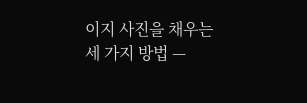이지 사진을 채우는 세 가지 방법 —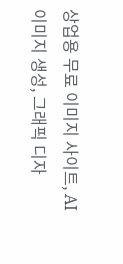상업용 무료 이미지 사이트, AI 이미지 생성, 그래픽 디자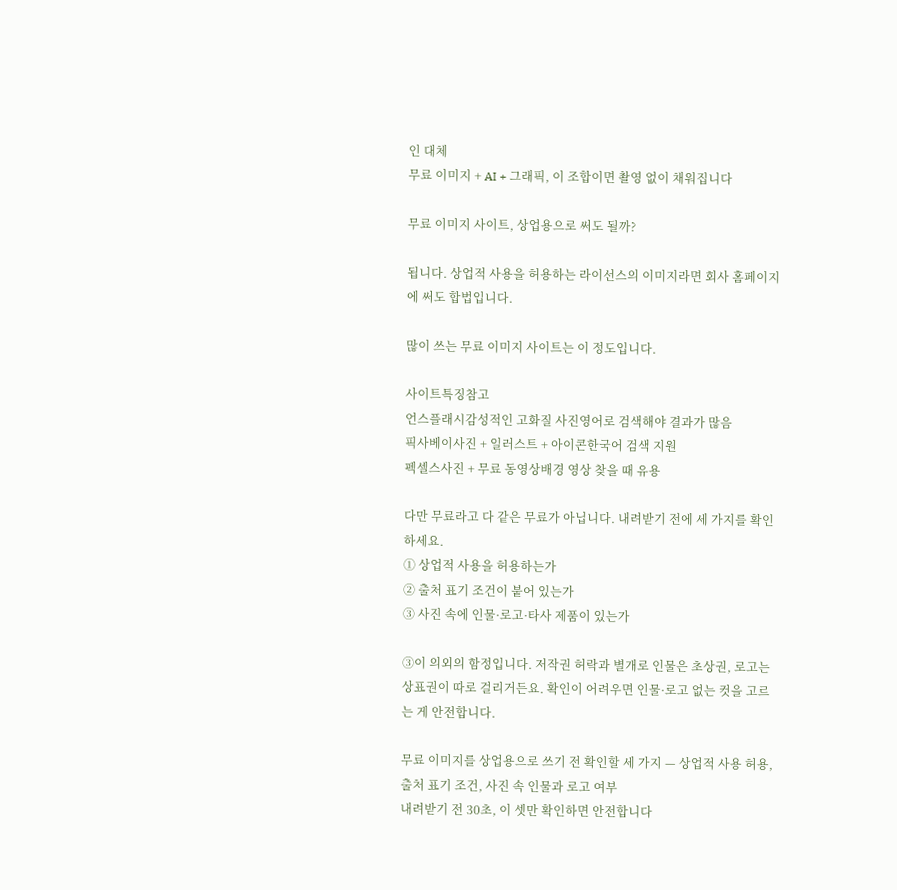인 대체
무료 이미지 + AI + 그래픽, 이 조합이면 촬영 없이 채워집니다

무료 이미지 사이트, 상업용으로 써도 될까?

됩니다. 상업적 사용을 허용하는 라이선스의 이미지라면 회사 홈페이지에 써도 합법입니다.

많이 쓰는 무료 이미지 사이트는 이 정도입니다.

사이트특징참고
언스플래시감성적인 고화질 사진영어로 검색해야 결과가 많음
픽사베이사진 + 일러스트 + 아이콘한국어 검색 지원
펙셀스사진 + 무료 동영상배경 영상 찾을 때 유용

다만 무료라고 다 같은 무료가 아닙니다. 내려받기 전에 세 가지를 확인하세요.
① 상업적 사용을 허용하는가
② 출처 표기 조건이 붙어 있는가
③ 사진 속에 인물·로고·타사 제품이 있는가

③이 의외의 함정입니다. 저작권 허락과 별개로 인물은 초상권, 로고는 상표권이 따로 걸리거든요. 확인이 어려우면 인물·로고 없는 컷을 고르는 게 안전합니다.

무료 이미지를 상업용으로 쓰기 전 확인할 세 가지 — 상업적 사용 허용, 출처 표기 조건, 사진 속 인물과 로고 여부
내려받기 전 30초, 이 셋만 확인하면 안전합니다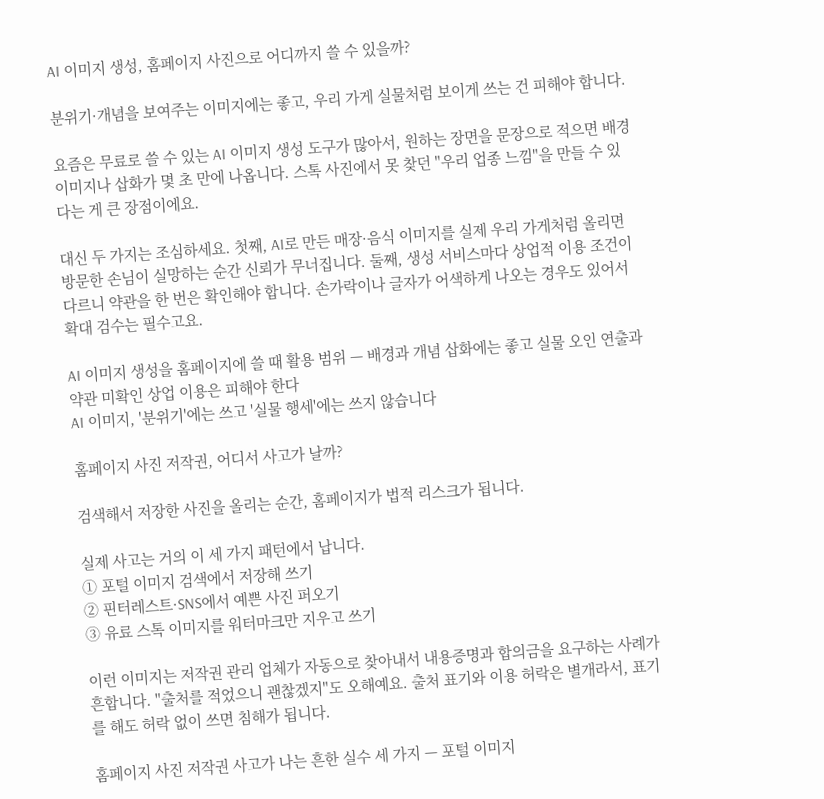AI 이미지 생성, 홈페이지 사진으로 어디까지 쓸 수 있을까?

분위기·개념을 보여주는 이미지에는 좋고, 우리 가게 실물처럼 보이게 쓰는 건 피해야 합니다.

요즘은 무료로 쓸 수 있는 AI 이미지 생성 도구가 많아서, 원하는 장면을 문장으로 적으면 배경 이미지나 삽화가 몇 초 만에 나옵니다. 스톡 사진에서 못 찾던 "우리 업종 느낌"을 만들 수 있다는 게 큰 장점이에요.

대신 두 가지는 조심하세요. 첫째, AI로 만든 매장·음식 이미지를 실제 우리 가게처럼 올리면 방문한 손님이 실망하는 순간 신뢰가 무너집니다. 둘째, 생성 서비스마다 상업적 이용 조건이 다르니 약관을 한 번은 확인해야 합니다. 손가락이나 글자가 어색하게 나오는 경우도 있어서 확대 검수는 필수고요.

AI 이미지 생성을 홈페이지에 쓸 때 활용 범위 — 배경과 개념 삽화에는 좋고 실물 오인 연출과 약관 미확인 상업 이용은 피해야 한다
AI 이미지, '분위기'에는 쓰고 '실물 행세'에는 쓰지 않습니다

홈페이지 사진 저작권, 어디서 사고가 날까?

검색해서 저장한 사진을 올리는 순간, 홈페이지가 법적 리스크가 됩니다.

실제 사고는 거의 이 세 가지 패턴에서 납니다.
① 포털 이미지 검색에서 저장해 쓰기
② 핀터레스트·SNS에서 예쁜 사진 퍼오기
③ 유료 스톡 이미지를 워터마크만 지우고 쓰기

이런 이미지는 저작권 관리 업체가 자동으로 찾아내서 내용증명과 합의금을 요구하는 사례가 흔합니다. "출처를 적었으니 괜찮겠지"도 오해예요. 출처 표기와 이용 허락은 별개라서, 표기를 해도 허락 없이 쓰면 침해가 됩니다.

홈페이지 사진 저작권 사고가 나는 흔한 실수 세 가지 — 포털 이미지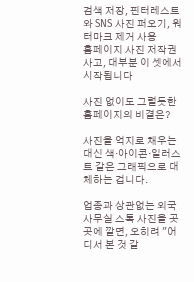검색 저장, 핀터레스트와 SNS 사진 퍼오기, 워터마크 제거 사용
홈페이지 사진 저작권 사고, 대부분 이 셋에서 시작됩니다

사진 없이도 그럴듯한 홈페이지의 비결은?

사진을 억지로 채우는 대신 색·아이콘·일러스트 같은 그래픽으로 대체하는 겁니다.

업종과 상관없는 외국 사무실 스톡 사진을 곳곳에 깔면, 오히려 "어디서 본 것 같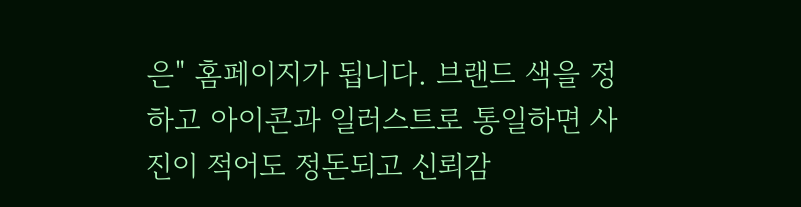은" 홈페이지가 됩니다. 브랜드 색을 정하고 아이콘과 일러스트로 통일하면 사진이 적어도 정돈되고 신뢰감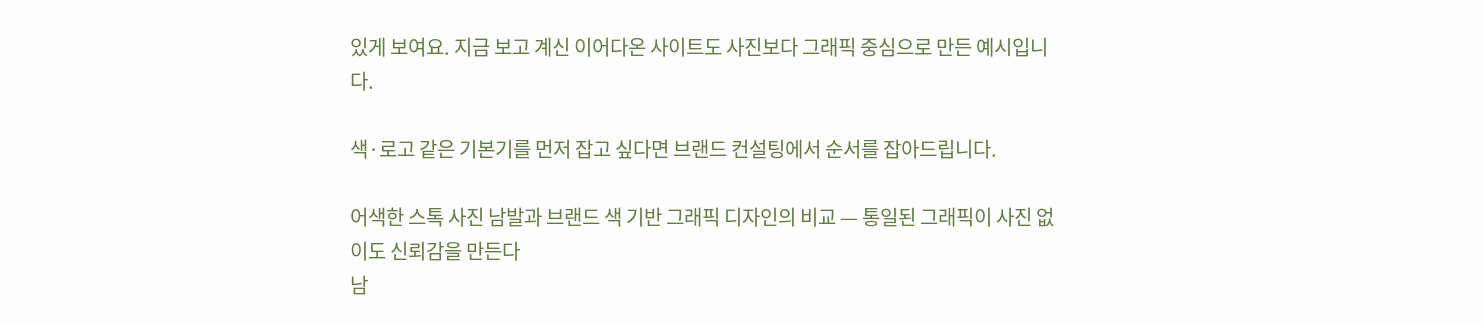있게 보여요. 지금 보고 계신 이어다온 사이트도 사진보다 그래픽 중심으로 만든 예시입니다.

색·로고 같은 기본기를 먼저 잡고 싶다면 브랜드 컨설팅에서 순서를 잡아드립니다.

어색한 스톡 사진 남발과 브랜드 색 기반 그래픽 디자인의 비교 — 통일된 그래픽이 사진 없이도 신뢰감을 만든다
남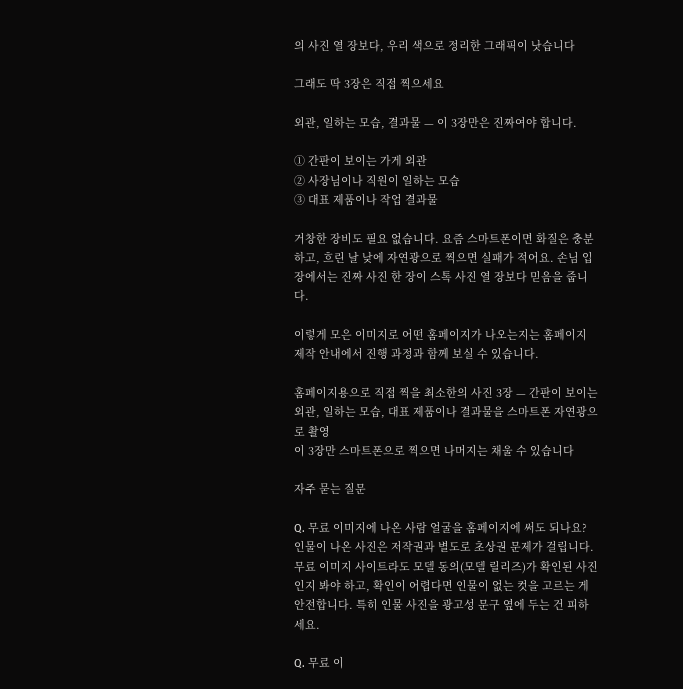의 사진 열 장보다, 우리 색으로 정리한 그래픽이 낫습니다

그래도 딱 3장은 직접 찍으세요

외관, 일하는 모습, 결과물 — 이 3장만은 진짜여야 합니다.

① 간판이 보이는 가게 외관
② 사장님이나 직원이 일하는 모습
③ 대표 제품이나 작업 결과물

거창한 장비도 필요 없습니다. 요즘 스마트폰이면 화질은 충분하고, 흐린 날 낮에 자연광으로 찍으면 실패가 적어요. 손님 입장에서는 진짜 사진 한 장이 스톡 사진 열 장보다 믿음을 줍니다.

이렇게 모은 이미지로 어떤 홈페이지가 나오는지는 홈페이지 제작 안내에서 진행 과정과 함께 보실 수 있습니다.

홈페이지용으로 직접 찍을 최소한의 사진 3장 — 간판이 보이는 외관, 일하는 모습, 대표 제품이나 결과물을 스마트폰 자연광으로 촬영
이 3장만 스마트폰으로 찍으면 나머지는 채울 수 있습니다

자주 묻는 질문

Q. 무료 이미지에 나온 사람 얼굴을 홈페이지에 써도 되나요?
인물이 나온 사진은 저작권과 별도로 초상권 문제가 걸립니다. 무료 이미지 사이트라도 모델 동의(모델 릴리즈)가 확인된 사진인지 봐야 하고, 확인이 어렵다면 인물이 없는 컷을 고르는 게 안전합니다. 특히 인물 사진을 광고성 문구 옆에 두는 건 피하세요.

Q. 무료 이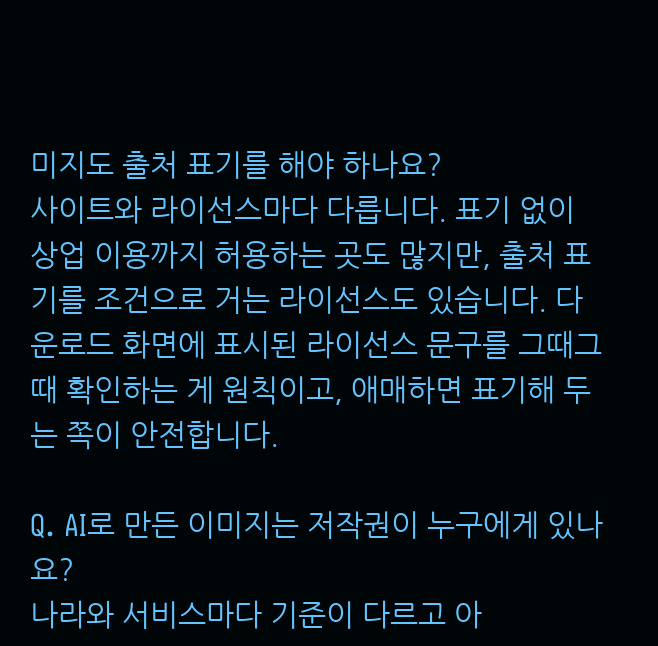미지도 출처 표기를 해야 하나요?
사이트와 라이선스마다 다릅니다. 표기 없이 상업 이용까지 허용하는 곳도 많지만, 출처 표기를 조건으로 거는 라이선스도 있습니다. 다운로드 화면에 표시된 라이선스 문구를 그때그때 확인하는 게 원칙이고, 애매하면 표기해 두는 쪽이 안전합니다.

Q. AI로 만든 이미지는 저작권이 누구에게 있나요?
나라와 서비스마다 기준이 다르고 아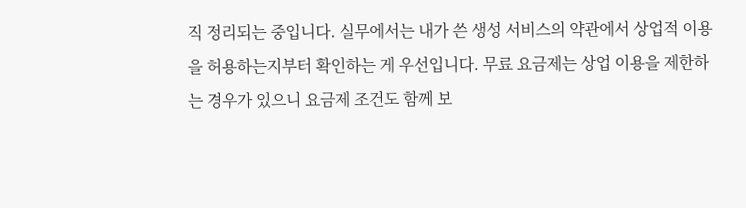직 정리되는 중입니다. 실무에서는 내가 쓴 생성 서비스의 약관에서 상업적 이용을 허용하는지부터 확인하는 게 우선입니다. 무료 요금제는 상업 이용을 제한하는 경우가 있으니 요금제 조건도 함께 보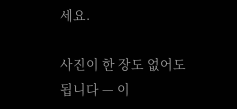세요.

사진이 한 장도 없어도 됩니다 — 이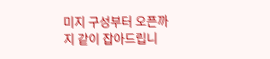미지 구성부터 오픈까지 같이 잡아드립니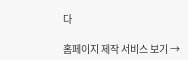다

홈페이지 제작 서비스 보기 →